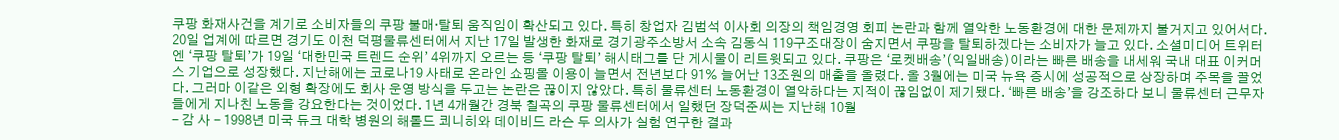쿠팡 화재사건을 계기로 소비자들의 쿠팡 불매·탈퇴 움직임이 확산되고 있다. 특히 창업자 김범석 이사회 의장의 책임경영 회피 논란과 함께 열악한 노동환경에 대한 문제까지 불거지고 있어서다. 20일 업계에 따르면 경기도 이천 덕평물류센터에서 지난 17일 발생한 화재로 경기광주소방서 소속 김동식 119구조대장이 숨지면서 쿠팡을 탈퇴하겠다는 소비자가 늘고 있다. 소셜미디어 트위터엔 ‘쿠팡 탈퇴’가 19일 ‘대한민국 트렌드 순위’ 4위까지 오르는 등 ‘쿠팡 탈퇴’ 해시태그를 단 게시물이 리트윗되고 있다. 쿠팡은 ‘로켓배송’(익일배송)이라는 빠른 배송을 내세워 국내 대표 이커머스 기업으로 성장했다. 지난해에는 코로나19 사태로 온라인 쇼핑몰 이용이 늘면서 전년보다 91% 늘어난 13조원의 매출을 올렸다. 올 3월에는 미국 뉴욕 증시에 성공적으로 상장하며 주목을 끌었다. 그러마 이같은 외형 확장에도 회사 운영 방식을 두고는 논란은 끊이지 않았다. 특히 물류센터 노동환경이 열악하다는 지적이 끊임없이 제기됐다. ‘빠른 배송’을 강조하다 보니 물류센터 근무자들에게 지나친 노동을 강요한다는 것이었다. 1년 4개월간 경북 칠곡의 쿠팡 물류센터에서 일했던 장덕준씨는 지난해 10월
- 감 사 - 1998년 미국 듀크 대학 병원의 해롤드 쾨니히와 데이비드 라슨 두 의사가 실험 연구한 결과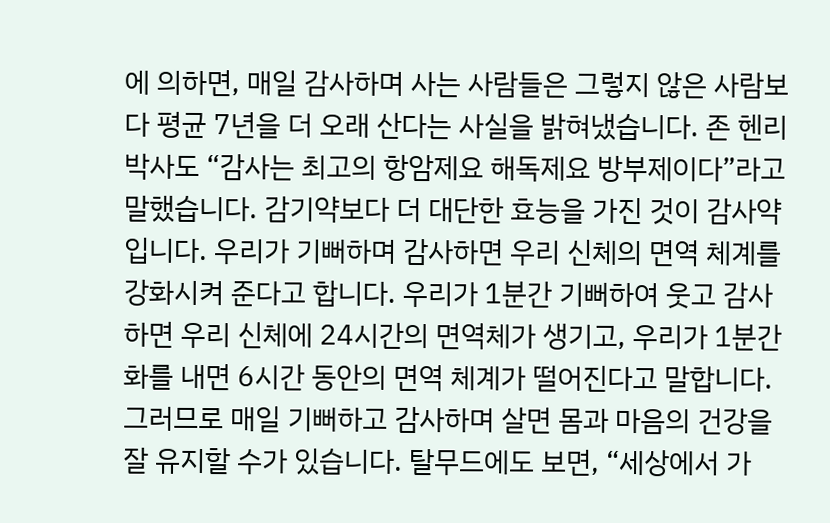에 의하면, 매일 감사하며 사는 사람들은 그렇지 않은 사람보다 평균 7년을 더 오래 산다는 사실을 밝혀냈습니다. 존 헨리 박사도 “감사는 최고의 항암제요 해독제요 방부제이다”라고 말했습니다. 감기약보다 더 대단한 효능을 가진 것이 감사약입니다. 우리가 기뻐하며 감사하면 우리 신체의 면역 체계를 강화시켜 준다고 합니다. 우리가 1분간 기뻐하여 웃고 감사하면 우리 신체에 24시간의 면역체가 생기고, 우리가 1분간 화를 내면 6시간 동안의 면역 체계가 떨어진다고 말합니다. 그러므로 매일 기뻐하고 감사하며 살면 몸과 마음의 건강을 잘 유지할 수가 있습니다. 탈무드에도 보면, “세상에서 가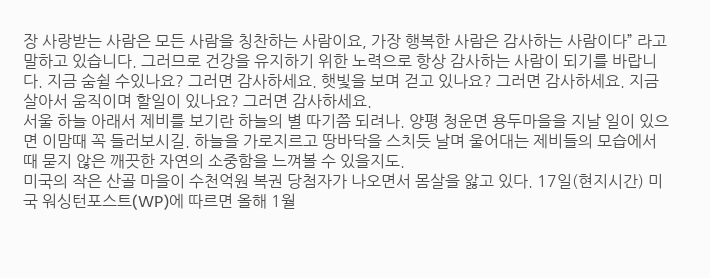장 사랑받는 사람은 모든 사람을 칭찬하는 사람이요, 가장 행복한 사람은 감사하는 사람이다” 라고 말하고 있습니다. 그러므로 건강을 유지하기 위한 노력으로 항상 감사하는 사람이 되기를 바랍니다. 지금 숨쉴 수있나요? 그러면 감사하세요. 햇빛을 보며 걷고 있나요? 그러면 감사하세요. 지금 살아서 움직이며 할일이 있나요? 그러면 감사하세요.
서울 하늘 아래서 제비를 보기란 하늘의 별 따기쯤 되려나. 양평 청운면 용두마을을 지날 일이 있으면 이맘때 꼭 들러보시길. 하늘을 가로지르고 땅바닥을 스치듯 날며 울어대는 제비들의 모습에서 때 묻지 않은 깨끗한 자연의 소중함을 느껴볼 수 있을지도.
미국의 작은 산골 마을이 수천억원 복권 당첨자가 나오면서 몸살을 앓고 있다. 17일(현지시간) 미국 워싱턴포스트(WP)에 따르면 올해 1월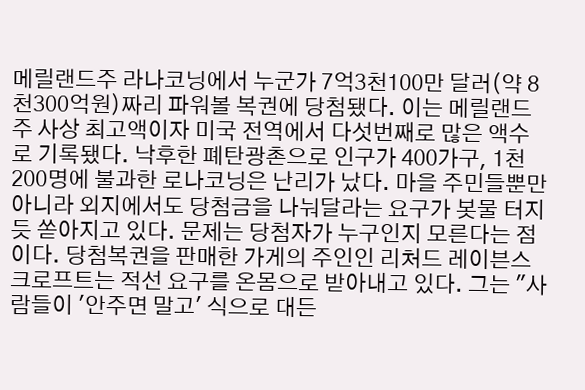메릴랜드주 라나코닝에서 누군가 7억3천100만 달러(약 8천300억원)짜리 파워볼 복권에 당첨됐다. 이는 메릴랜드주 사상 최고액이자 미국 전역에서 다섯번째로 많은 액수로 기록됐다. 낙후한 폐탄광촌으로 인구가 400가구, 1천200명에 불과한 로나코닝은 난리가 났다. 마을 주민들뿐만 아니라 외지에서도 당첨금을 나눠달라는 요구가 봇물 터지듯 쏟아지고 있다. 문제는 당첨자가 누구인지 모른다는 점이다. 당첨복권을 판매한 가게의 주인인 리처드 레이븐스크로프트는 적선 요구를 온몸으로 받아내고 있다. 그는 "사람들이 '안주면 말고' 식으로 대든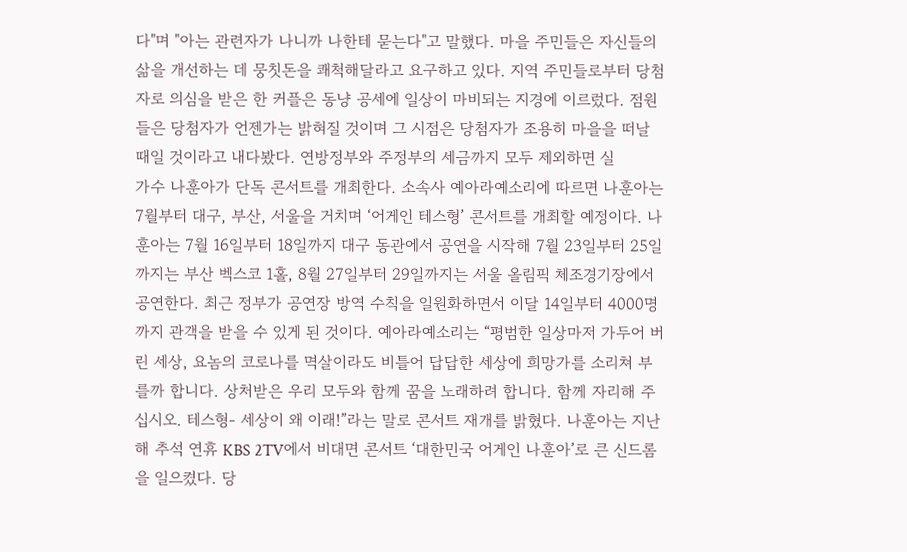다"며 "아는 관련자가 나니까 나한테 묻는다"고 말했다. 마을 주민들은 자신들의 삶을 개선하는 데 뭉칫돈을 쾌척해달라고 요구하고 있다. 지역 주민들로부터 당첨자로 의심을 받은 한 커플은 동냥 공세에 일상이 마비되는 지경에 이르렀다. 점원들은 당첨자가 언젠가는 밝혀질 것이며 그 시점은 당첨자가 조용히 마을을 떠날 때일 것이라고 내다봤다. 연방정부와 주정부의 세금까지 모두 제외하면 실
가수 나훈아가 단독 콘서트를 개최한다. 소속사 예아라예소리에 따르면 나훈아는 7월부터 대구, 부산, 서울을 거치며 ‘어게인 테스형’ 콘서트를 개최할 예정이다. 나훈아는 7월 16일부터 18일까지 대구 동관에서 공연을 시작해 7월 23일부터 25일까지는 부산 벡스코 1홀, 8월 27일부터 29일까지는 서울 올림픽 체조경기장에서 공연한다. 최근 정부가 공연장 방역 수칙을 일원화하면서 이달 14일부터 4000명까지 관객을 받을 수 있게 된 것이다. 예아라예소리는 “평범한 일상마저 가두어 버린 세상, 요놈의 코로나를 멱살이라도 비틀어 답답한 세상에 희망가를 소리쳐 부를까 합니다. 상처받은 우리 모두와 함께 꿈을 노래하려 합니다. 함께 자리해 주십시오. 테스형- 세상이 왜 이래!”라는 말로 콘서트 재개를 밝혔다. 나훈아는 지난해 추석 연휴 KBS 2TV에서 비대면 콘서트 ‘대한민국 어게인 나훈아’로 큰 신드롬을 일으켰다. 당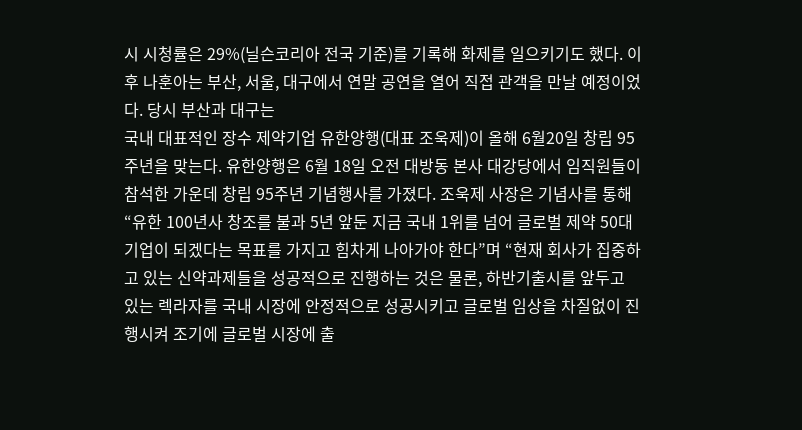시 시청률은 29%(닐슨코리아 전국 기준)를 기록해 화제를 일으키기도 했다. 이후 나훈아는 부산, 서울, 대구에서 연말 공연을 열어 직접 관객을 만날 예정이었다. 당시 부산과 대구는
국내 대표적인 장수 제약기업 유한양행(대표 조욱제)이 올해 6월20일 창립 95주년을 맞는다. 유한양행은 6월 18일 오전 대방동 본사 대강당에서 임직원들이 참석한 가운데 창립 95주년 기념행사를 가졌다. 조욱제 사장은 기념사를 통해 “유한 100년사 창조를 불과 5년 앞둔 지금 국내 1위를 넘어 글로벌 제약 50대 기업이 되겠다는 목표를 가지고 힘차게 나아가야 한다”며 “현재 회사가 집중하고 있는 신약과제들을 성공적으로 진행하는 것은 물론, 하반기출시를 앞두고 있는 렉라자를 국내 시장에 안정적으로 성공시키고 글로벌 임상을 차질없이 진행시켜 조기에 글로벌 시장에 출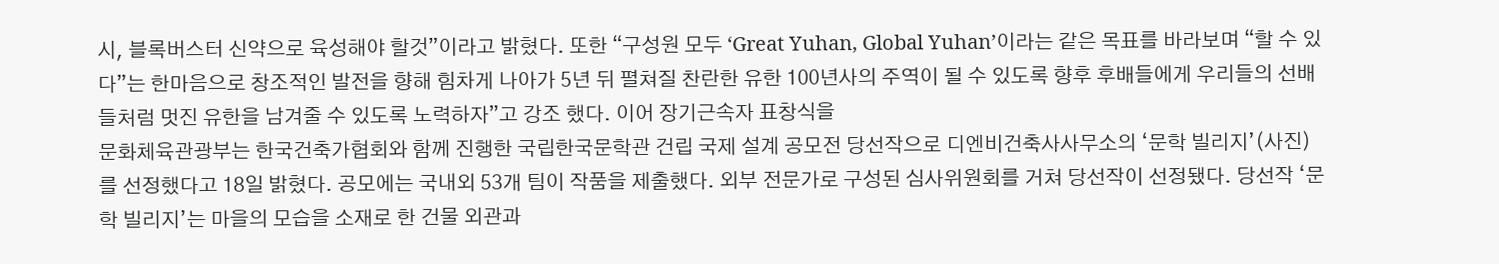시, 블록버스터 신약으로 육성해야 할것”이라고 밝혔다. 또한 “구성원 모두 ‘Great Yuhan, Global Yuhan’이라는 같은 목표를 바라보며 “할 수 있다”는 한마음으로 창조적인 발전을 향해 힘차게 나아가 5년 뒤 펼쳐질 찬란한 유한 100년사의 주역이 될 수 있도록 향후 후배들에게 우리들의 선배들처럼 멋진 유한을 남겨줄 수 있도록 노력하자”고 강조 했다. 이어 장기근속자 표창식을
문화체육관광부는 한국건축가협회와 함께 진행한 국립한국문학관 건립 국제 설계 공모전 당선작으로 디엔비건축사사무소의 ‘문학 빌리지’(사진)를 선정했다고 18일 밝혔다. 공모에는 국내외 53개 팀이 작품을 제출했다. 외부 전문가로 구성된 심사위원회를 거쳐 당선작이 선정됐다. 당선작 ‘문학 빌리지’는 마을의 모습을 소재로 한 건물 외관과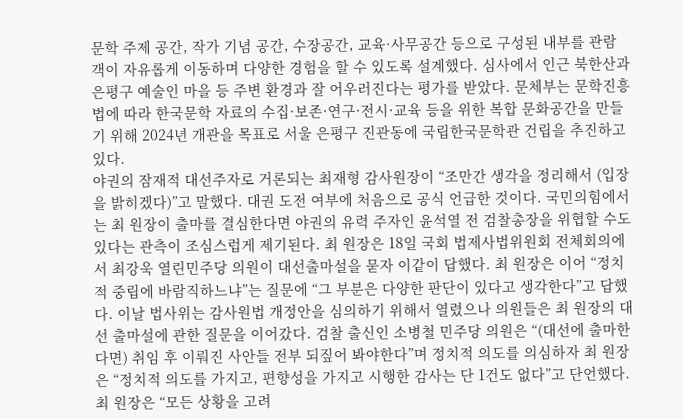문학 주제 공간, 작가 기념 공간, 수장공간, 교육·사무공간 등으로 구성된 내부를 관람객이 자유롭게 이동하며 다양한 경험을 할 수 있도록 설계했다. 심사에서 인근 북한산과 은평구 예술인 마을 등 주변 환경과 잘 어우러진다는 평가를 받았다. 문체부는 문학진흥법에 따라 한국문학 자료의 수집·보존·연구·전시·교육 등을 위한 복합 문화공간을 만들기 위해 2024년 개관을 목표로 서울 은평구 진관동에 국립한국문학관 건립을 추진하고 있다.
야권의 잠재적 대선주자로 거론되는 최재형 감사원장이 “조만간 생각을 정리해서 (입장을 밝히겠다)”고 말했다. 대권 도전 여부에 처음으로 공식 언급한 것이다. 국민의힘에서는 최 원장이 출마를 결심한다면 야권의 유력 주자인 윤석열 전 검찰총장을 위협할 수도 있다는 관측이 조심스럽게 제기된다. 최 원장은 18일 국회 법제사법위원회 전체회의에서 최강욱 열린민주당 의원이 대선출마설을 묻자 이같이 답했다. 최 원장은 이어 “정치적 중립에 바람직하느냐”는 질문에 “그 부분은 다양한 판단이 있다고 생각한다”고 답했다. 이날 법사위는 감사원법 개정안을 심의하기 위해서 열렸으나 의원들은 최 원장의 대선 출마설에 관한 질문을 이어갔다. 검찰 출신인 소병철 민주당 의원은 “(대선에 출마한다면) 취임 후 이뤄진 사안들 전부 되짚어 봐야한다”며 정치적 의도를 의심하자 최 원장은 “정치적 의도를 가지고, 편향성을 가지고 시행한 감사는 단 1건도 없다”고 단언했다. 최 원장은 “모든 상황을 고려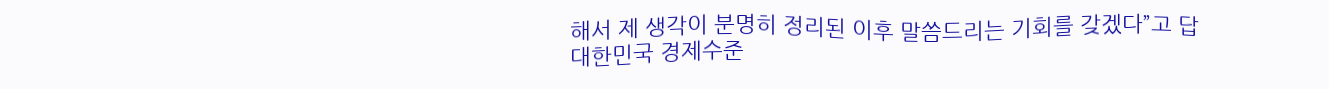해서 제 생각이 분명히 정리된 이후 말씀드리는 기회를 갖겠다”고 답
대한민국 경제수준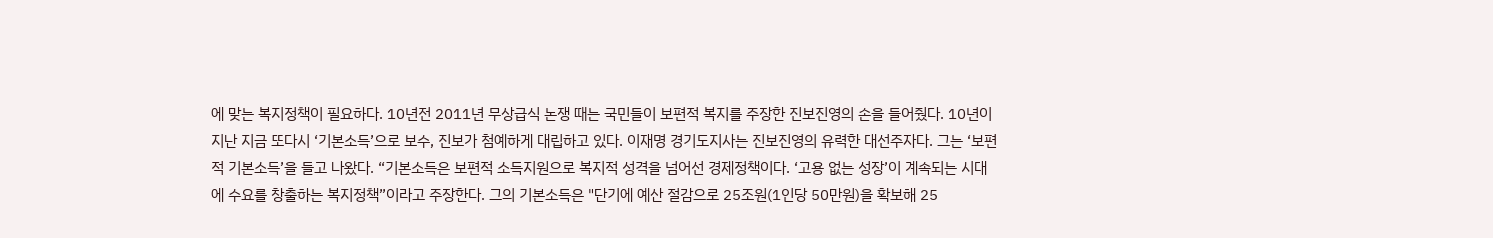에 맞는 복지정책이 필요하다. 10년전 2011년 무상급식 논쟁 때는 국민들이 보편적 복지를 주장한 진보진영의 손을 들어줬다. 10년이 지난 지금 또다시 ‘기본소득’으로 보수, 진보가 첨예하게 대립하고 있다. 이재명 경기도지사는 진보진영의 유력한 대선주자다. 그는 ‘보편적 기본소득’을 들고 나왔다. “기본소득은 보편적 소득지원으로 복지적 성격을 넘어선 경제정책이다. ‘고용 없는 성장’이 계속되는 시대에 수요를 창출하는 복지정책”이라고 주장한다. 그의 기본소득은 "단기에 예산 절감으로 25조원(1인당 50만원)을 확보해 25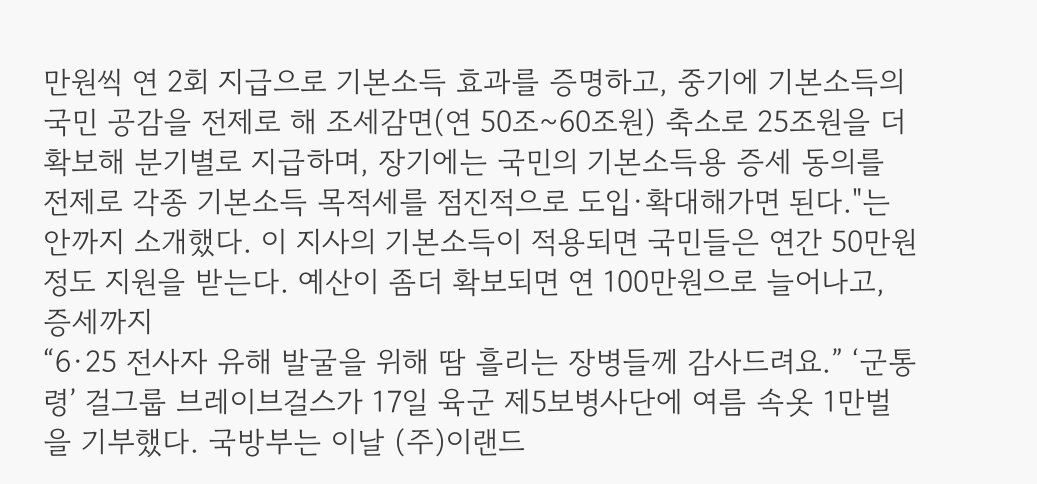만원씩 연 2회 지급으로 기본소득 효과를 증명하고, 중기에 기본소득의 국민 공감을 전제로 해 조세감면(연 50조~60조원) 축소로 25조원을 더 확보해 분기별로 지급하며, 장기에는 국민의 기본소득용 증세 동의를 전제로 각종 기본소득 목적세를 점진적으로 도입·확대해가면 된다."는 안까지 소개했다. 이 지사의 기본소득이 적용되면 국민들은 연간 50만원 정도 지원을 받는다. 예산이 좀더 확보되면 연 100만원으로 늘어나고, 증세까지
“6·25 전사자 유해 발굴을 위해 땀 흘리는 장병들께 감사드려요.” ‘군통령’ 걸그룹 브레이브걸스가 17일 육군 제5보병사단에 여름 속옷 1만벌을 기부했다. 국방부는 이날 (주)이랜드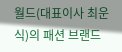월드(대표이사 최운식)의 패션 브랜드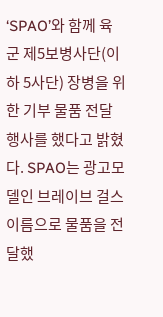‘SPAO’와 함께 육군 제5보병사단(이하 5사단) 장병을 위한 기부 물품 전달 행사를 했다고 밝혔다. SPAO는 광고모델인 브레이브 걸스 이름으로 물품을 전달했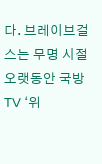다. 브레이브걸스는 무명 시절 오랫동안 국방TV ‘위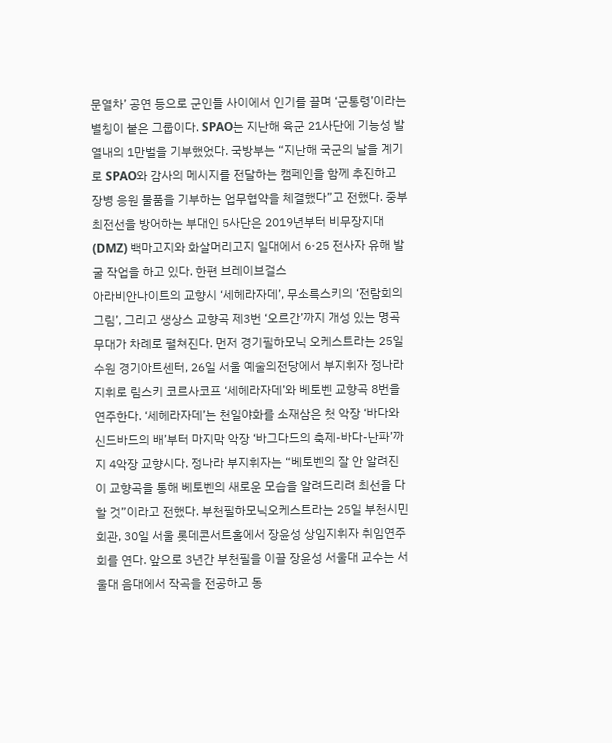문열차’ 공연 등으로 군인들 사이에서 인기를 끌며 ‘군통령’이라는 별칭이 붙은 그룹이다. SPAO는 지난해 육군 21사단에 기능성 발열내의 1만벌을 기부했었다. 국방부는 “지난해 국군의 날을 계기로 SPAO와 감사의 메시지를 전달하는 캠페인을 함께 추진하고 장병 응원 물품을 기부하는 업무협약을 체결했다”고 전했다. 중부 최전선을 방어하는 부대인 5사단은 2019년부터 비무장지대(DMZ) 백마고지와 화살머리고지 일대에서 6·25 전사자 유해 발굴 작업을 하고 있다. 한편 브레이브걸스
아라비안나이트의 교향시 ‘세헤라자데’, 무소륵스키의 ‘전람회의 그림’, 그리고 생상스 교향곡 제3번 ‘오르간’까지 개성 있는 명곡 무대가 차례로 펼쳐진다. 먼저 경기필하모닉 오케스트라는 25일 수원 경기아트센터, 26일 서울 예술의전당에서 부지휘자 정나라 지휘로 림스키 코르사코프 ‘세헤라자데’와 베토벤 교향곡 8번을 연주한다. ‘세헤라자데’는 천일야화를 소재삼은 첫 악장 ‘바다와 신드바드의 배’부터 마지막 악장 ‘바그다드의 축제-바다-난파’까지 4악장 교향시다. 정나라 부지휘자는 “베토벤의 잘 안 알려진 이 교향곡을 통해 베토벤의 새로운 모습을 알려드리려 최선을 다할 것”이라고 전했다. 부천필하모닉오케스트라는 25일 부천시민회관, 30일 서울 롯데콘서트홀에서 장윤성 상임지휘자 취임연주회를 연다. 앞으로 3년간 부천필을 이끌 장윤성 서울대 교수는 서울대 음대에서 작곡을 전공하고 동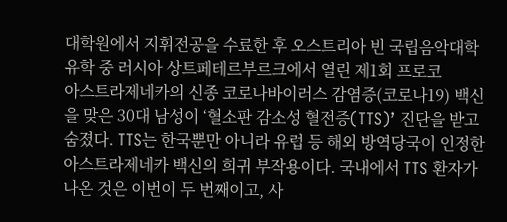대학원에서 지휘전공을 수료한 후 오스트리아 빈 국립음악대학 유학 중 러시아 상트페테르부르크에서 열린 제1회 프로코
아스트라제네카의 신종 코로나바이러스 감염증(코로나19) 백신을 맞은 30대 남성이 ‘혈소판 감소성 혈전증(TTS)’ 진단을 받고 숨졌다. TTS는 한국뿐만 아니라 유럽 등 해외 방역당국이 인정한 아스트라제네카 백신의 희귀 부작용이다. 국내에서 TTS 환자가 나온 것은 이번이 두 번째이고, 사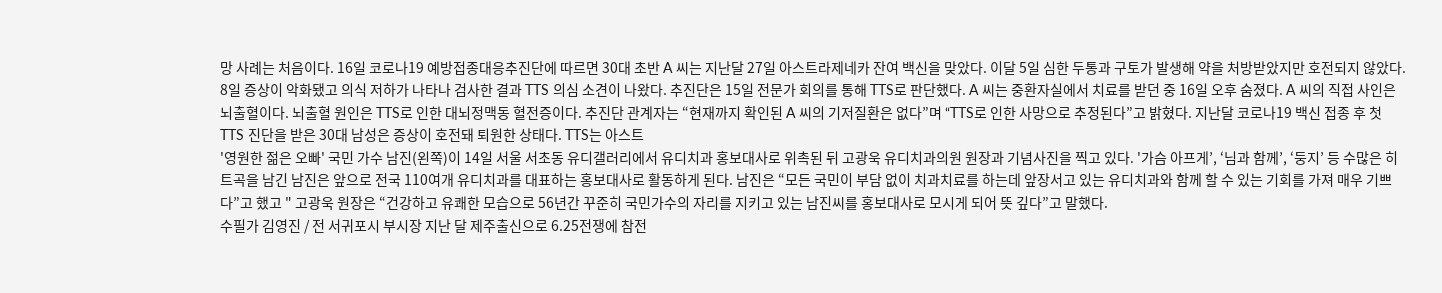망 사례는 처음이다. 16일 코로나19 예방접종대응추진단에 따르면 30대 초반 A 씨는 지난달 27일 아스트라제네카 잔여 백신을 맞았다. 이달 5일 심한 두통과 구토가 발생해 약을 처방받았지만 호전되지 않았다. 8일 증상이 악화됐고 의식 저하가 나타나 검사한 결과 TTS 의심 소견이 나왔다. 추진단은 15일 전문가 회의를 통해 TTS로 판단했다. A 씨는 중환자실에서 치료를 받던 중 16일 오후 숨졌다. A 씨의 직접 사인은 뇌출혈이다. 뇌출혈 원인은 TTS로 인한 대뇌정맥동 혈전증이다. 추진단 관계자는 “현재까지 확인된 A 씨의 기저질환은 없다”며 “TTS로 인한 사망으로 추정된다”고 밝혔다. 지난달 코로나19 백신 접종 후 첫 TTS 진단을 받은 30대 남성은 증상이 호전돼 퇴원한 상태다. TTS는 아스트
'영원한 젊은 오빠' 국민 가수 남진(왼쪽)이 14일 서울 서초동 유디갤러리에서 유디치과 홍보대사로 위촉된 뒤 고광욱 유디치과의원 원장과 기념사진을 찍고 있다. '가슴 아프게’, ‘님과 함께’, ‘둥지’ 등 수많은 히트곡을 남긴 남진은 앞으로 전국 110여개 유디치과를 대표하는 홍보대사로 활동하게 된다. 남진은 “모든 국민이 부담 없이 치과치료를 하는데 앞장서고 있는 유디치과와 함께 할 수 있는 기회를 가져 매우 기쁘다”고 했고 " 고광욱 원장은 “건강하고 유쾌한 모습으로 56년간 꾸준히 국민가수의 자리를 지키고 있는 남진씨를 홍보대사로 모시게 되어 뜻 깊다”고 말했다.
수필가 김영진 / 전 서귀포시 부시장 지난 달 제주출신으로 6.25전쟁에 참전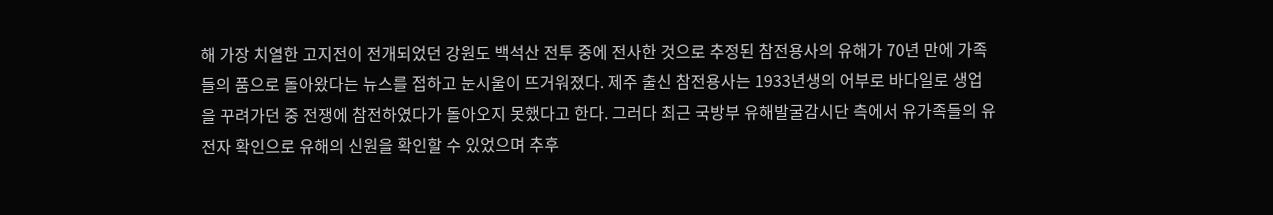해 가장 치열한 고지전이 전개되었던 강원도 백석산 전투 중에 전사한 것으로 추정된 참전용사의 유해가 70년 만에 가족들의 품으로 돌아왔다는 뉴스를 접하고 눈시울이 뜨거워졌다. 제주 출신 참전용사는 1933년생의 어부로 바다일로 생업을 꾸려가던 중 전쟁에 참전하였다가 돌아오지 못했다고 한다. 그러다 최근 국방부 유해발굴감시단 측에서 유가족들의 유전자 확인으로 유해의 신원을 확인할 수 있었으며 추후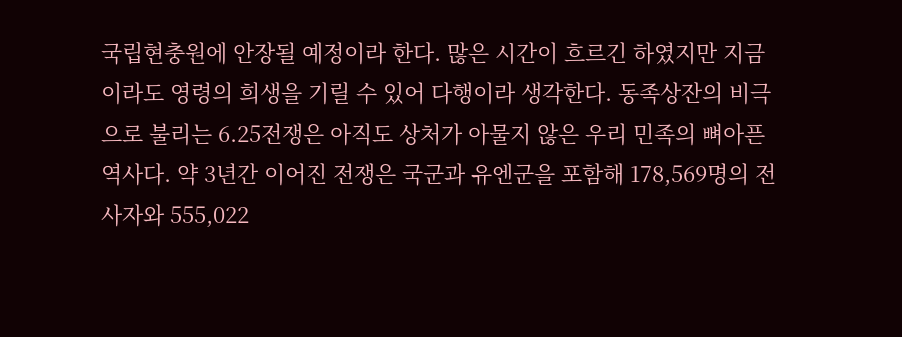국립현충원에 안장될 예정이라 한다. 많은 시간이 흐르긴 하였지만 지금이라도 영령의 희생을 기릴 수 있어 다행이라 생각한다. 동족상잔의 비극으로 불리는 6.25전쟁은 아직도 상처가 아물지 않은 우리 민족의 뼈아픈 역사다. 약 3년간 이어진 전쟁은 국군과 유엔군을 포함해 178,569명의 전사자와 555,022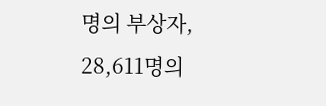명의 부상자, 28,611명의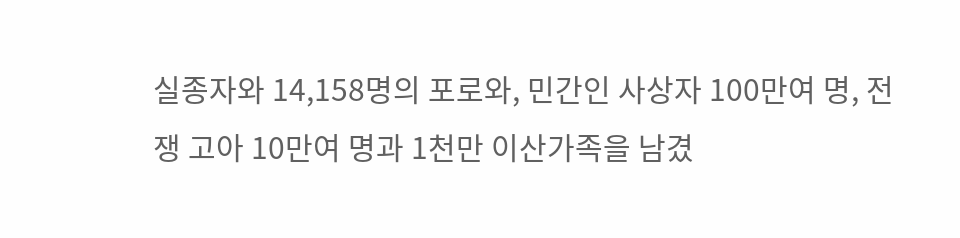실종자와 14,158명의 포로와, 민간인 사상자 100만여 명, 전쟁 고아 10만여 명과 1천만 이산가족을 남겼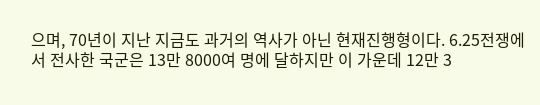으며, 70년이 지난 지금도 과거의 역사가 아닌 현재진행형이다. 6.25전쟁에서 전사한 국군은 13만 8000여 명에 달하지만 이 가운데 12만 3